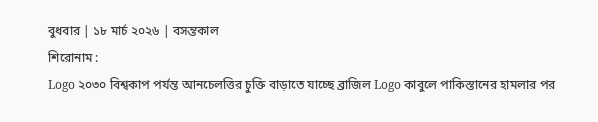বুধবার | ১৮ মার্চ ২০২৬ | বসন্তকাল
শিরোনাম :
Logo ২০৩০ বিশ্বকাপ পর্যন্ত আনচেলত্তির চুক্তি বাড়াতে যাচ্ছে ব্রাজিল Logo কাবুলে পাকিস্তানের হামলার পর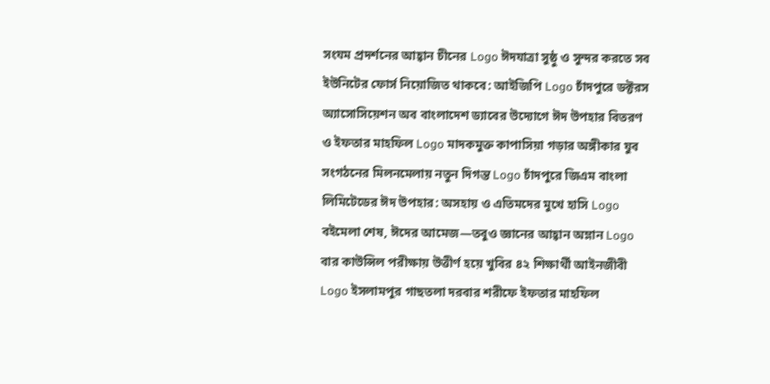সংযম প্রদর্শনের আহ্বান চীনের Logo ঈদযাত্রা সুষ্ঠু ও সুন্দর করতে সব ইউনিটের ফোর্স নিয়োজিত থাকবে: আইজিপি Logo চাঁদপুরে ডক্টরস অ্যাসোসিয়েশন অব বাংলাদেশ ড্যাবের উদ্যোগে ঈদ উপহার বিতরণ ও ইফতার মাহফিল Logo মাদকমুক্ত কাপাসিয়া গড়ার অঙ্গীকার যুব সংগঠনের মিলনমেলায় নতুন দিগন্ত Logo চাঁদপুরে জিএম বাংলা লিমিটেডের ঈদ উপহার: অসহায় ও এতিমদের মুখে হাসি Logo বইমেলা শেষ, ঈদের আমেজ—তবুও জ্ঞানের আহ্বান অম্লান Logo বার কাউন্সিল পরীক্ষায় উত্তীর্ণ হয়ে খুবির ৪২ শিক্ষার্থী আইনজীবী Logo ইসলামপুর গাছতলা দরবার শরীফে ইফতার মাহফিল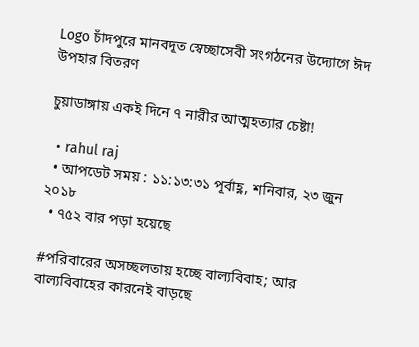Logo চাঁদপুরে মানবদূত স্বেচ্ছাসেবী সংগঠনের উদ্যোগে ঈদ উপহার বিতরণ

চুয়াডাঙ্গায় একই দিনে ৭ নারীর আত্মহত্যার চেষ্টা!

  • rahul raj
  • আপডেট সময় : ১১:১৩:৩১ পূর্বাহ্ণ, শনিবার, ২৩ জুন ২০১৮
  • ৭৫২ বার পড়া হয়েছে

#পরিবারের অসচ্ছলতায় হচ্ছে বাল্যবিবাহ; আর বাল্যবিবাহের কারনেই বাড়ছে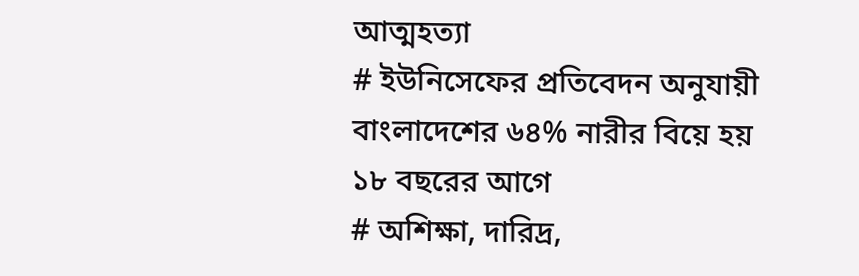আত্মহত্যা
# ইউনিসেফের প্রতিবেদন অনুযায়ী বাংলাদেশের ৬৪% নারীর বিয়ে হয় ১৮ বছরের আগে
# অশিক্ষা, দারিদ্র,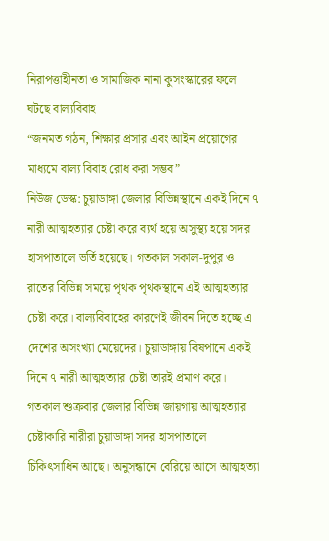নিরাপত্তাহীনতা ও সামাজিক নানা কুসংস্কারের ফলে ঘটছে বাল্যবিবাহ
“জনমত গঠন, শিক্ষার প্রসার এবং আইন প্রয়োগের মাধ্যমে বাল্য বিবাহ রোধ করা সম্ভব”
নিউজ ডেস্ক: চুয়াডাঙ্গা জেলার বিভিন্নস্থানে একই দিনে ৭ নারী আত্মহত্যার চেষ্টা করে ব্যর্থ হয়ে অসুস্থ্য হয়ে সদর হাসপাতালে ভর্তি হয়েছে। গতকাল সকাল-দুপুর ও রাতের বিভিন্ন সময়ে পৃথক পৃথকস্থানে এই আত্মহত্যার চেষ্টা করে। বাল্যবিবাহের কারণেই জীবন দিতে হচ্ছে এ দেশের অসংখ্যা মেয়েদের। চুয়াডাঙ্গায় বিষপানে একই দিনে ৭ নারী আত্মহত্যার চেষ্টা তারই প্রমাণ করে। গতকাল শুক্রবার জেলার বিভিন্ন জায়গায় আত্মহত্যার চেষ্টাকারি নারীরা চুয়াডাঙ্গা সদর হাসপাতালে চিকিৎসাধিন আছে। অনুসন্ধানে বেরিয়ে আসে আত্মহত্যা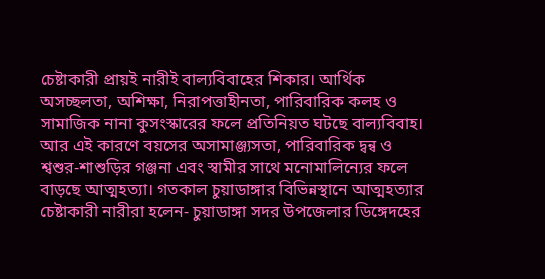চেষ্টাকারী প্রায়ই নারীই বাল্যবিবাহের শিকার। আর্থিক অসচ্ছলতা, অশিক্ষা, নিরাপত্তাহীনতা, পারিবারিক কলহ ও সামাজিক নানা কুসংস্কারের ফলে প্রতিনিয়ত ঘটছে বাল্যবিবাহ। আর এই কারণে বয়সের অসামাঞ্জ্যসতা, পারিবারিক দ্বন্ব ও শ্বশুর-শাশুড়ির গঞ্জনা এবং স্বামীর সাথে মনোমালিন্যের ফলে বাড়ছে আত্মহত্যা। গতকাল চুয়াডাঙ্গার বিভিন্নস্থানে আত্মহত্যার চেষ্টাকারী নারীরা হলেন- চুয়াডাঙ্গা সদর উপজেলার ডিঙ্গেদহের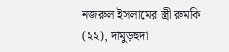নজরুল ইসলামের স্ত্রী রুমকি (২২), দামুড়হুদা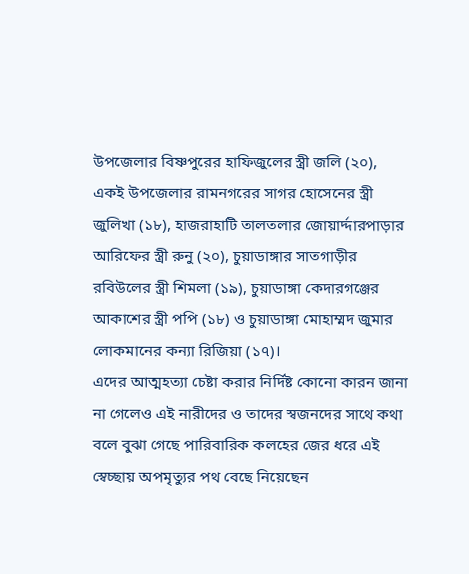উপজেলার বিষ্ণপুরের হাফিজুলের স্ত্রী জলি (২০), একই উপজেলার রামনগরের সাগর হোসেনের স্ত্রী জুলিখা (১৮), হাজরাহাটি তালতলার জোয়ার্দ্দারপাড়ার আরিফের স্ত্রী রুনু (২০), চুয়াডাঙ্গার সাতগাড়ীর রবিউলের স্ত্রী শিমলা (১৯), চুয়াডাঙ্গা কেদারগঞ্জের আকাশের স্ত্রী পপি (১৮) ও চুয়াডাঙ্গা মোহাম্মদ জুমার লোকমানের কন্যা রিজিয়া (১৭)।
এদের আত্মহত্যা চেষ্টা করার নির্দিষ্ট কোনো কারন জানা না গেলেও এই নারীদের ও তাদের স্বজনদের সাথে কথা বলে বুঝা গেছে পারিবারিক কলহের জের ধরে এই স্বেচ্ছায় অপমৃত্যুর পথ বেছে নিয়েছেন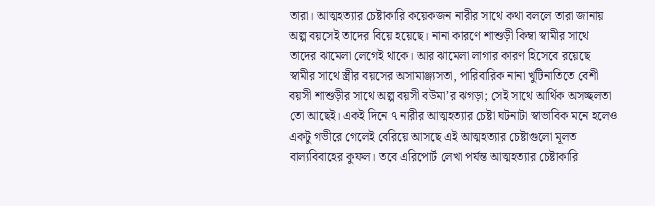তারা। আত্মহত্যার চেষ্টাকারি কয়েকজন নারীর সাথে কথা বললে তারা জানায় অল্প বয়সেই তাদের বিয়ে হয়েছে। নানা কারণে শাশুড়ী কিম্বা স্বামীর সাথে তাদের ঝামেলা লেগেই থাকে। আর ঝামেলা লাগার কারণ হিসেবে রয়েছে স্বামীর সাথে স্ত্রীর বয়সের অসামাঞ্জ্যসতা, পারিবারিক নানা খুটিনাতিতে বেশী বয়সী শাশুড়ীর সাথে অল্প বয়সী বউমা’র ঝগড়া; সেই সাথে আর্থিক অসচ্ছলতা তো আছেই। একই দিনে ৭ নারীর আত্মহত্যার চেষ্টা ঘটনাটা স্বাভাবিক মনে হলেও একটু গভীরে গেলেই বেরিয়ে আসছে এই আত্মহত্যার চেষ্টাগুলো মূলত বাল্যবিবাহের কুফল। তবে এরিপোর্ট লেখা পর্যন্ত আত্মহত্যার চেষ্টাকারি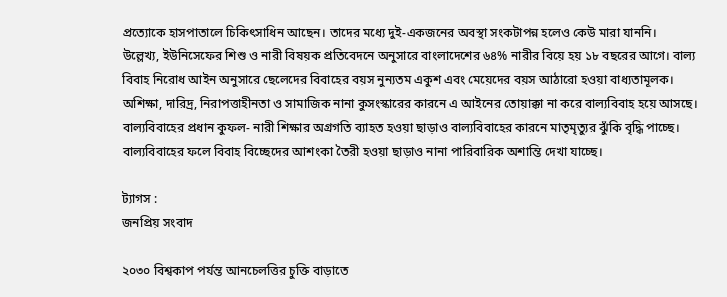প্রত্যোকে হাসপাতালে চিকিৎসাধিন আছেন। তাদের মধ্যে দুই-একজনের অবস্থা সংকটাপন্ন হলেও কেউ মারা যাননি।
উল্লেখ্য, ইউনিসেফের শিশু ও নারী বিষয়ক প্রতিবেদনে অনুসারে বাংলাদেশের ৬৪% নারীর বিয়ে হয় ১৮ বছরের আগে। বাল্য বিবাহ নিরোধ আইন অনুসারে ছেলেদের বিবাহের বয়স নুন্যতম একুশ এবং মেয়েদের বয়স আঠারো হওয়া বাধ্যতামূলক। অশিক্ষা, দারিদ্র, নিরাপত্তাহীনতা ও সামাজিক নানা কুসংস্কারের কারনে এ আইনের তোয়াক্কা না করে বাল্যবিবাহ হয়ে আসছে। বাল্যবিবাহের প্রধান কুফল- নারী শিক্ষার অগ্রগতি ব্যাহত হওয়া ছাড়াও বাল্যবিবাহের কারনে মাতৃমৃত্যুর ঝুঁকি বৃদ্ধি পাচ্ছে। বাল্যবিবাহের ফলে বিবাহ বিচ্ছেদের আশংকা তৈরী হওয়া ছাড়াও নানা পারিবারিক অশান্তি দেখা যাচ্ছে।

ট্যাগস :
জনপ্রিয় সংবাদ

২০৩০ বিশ্বকাপ পর্যন্ত আনচেলত্তির চুক্তি বাড়াতে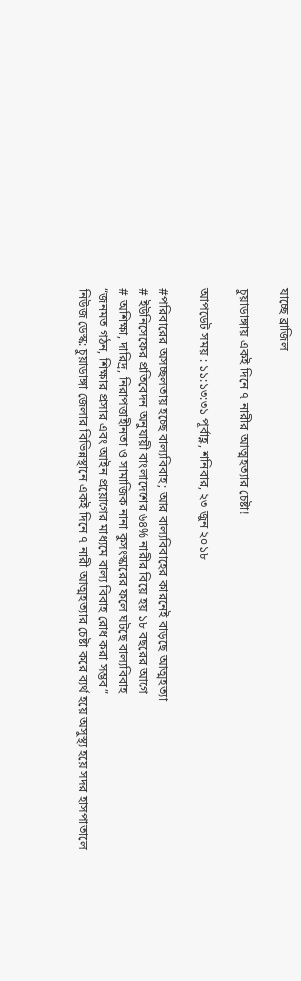যাচ্ছে ব্রাজিল

চুয়াডাঙ্গায় একই দিনে ৭ নারীর আত্মহত্যার চেষ্টা!

আপডেট সময় : ১১:১৩:৩১ পূর্বাহ্ণ, শনিবার, ২৩ জুন ২০১৮

#পরিবারের অসচ্ছলতায় হচ্ছে বাল্যবিবাহ; আর বাল্যবিবাহের কারনেই বাড়ছে আত্মহত্যা
# ইউনিসেফের প্রতিবেদন অনুযায়ী বাংলাদেশের ৬৪% নারীর বিয়ে হয় ১৮ বছরের আগে
# অশিক্ষা, দারিদ্র, নিরাপত্তাহীনতা ও সামাজিক নানা কুসংস্কারের ফলে ঘটছে বাল্যবিবাহ
“জনমত গঠন, শিক্ষার প্রসার এবং আইন প্রয়োগের মাধ্যমে বাল্য বিবাহ রোধ করা সম্ভব”
নিউজ ডেস্ক: চুয়াডাঙ্গা জেলার বিভিন্নস্থানে একই দিনে ৭ নারী আত্মহত্যার চেষ্টা করে ব্যর্থ হয়ে অসুস্থ্য হয়ে সদর হাসপাতালে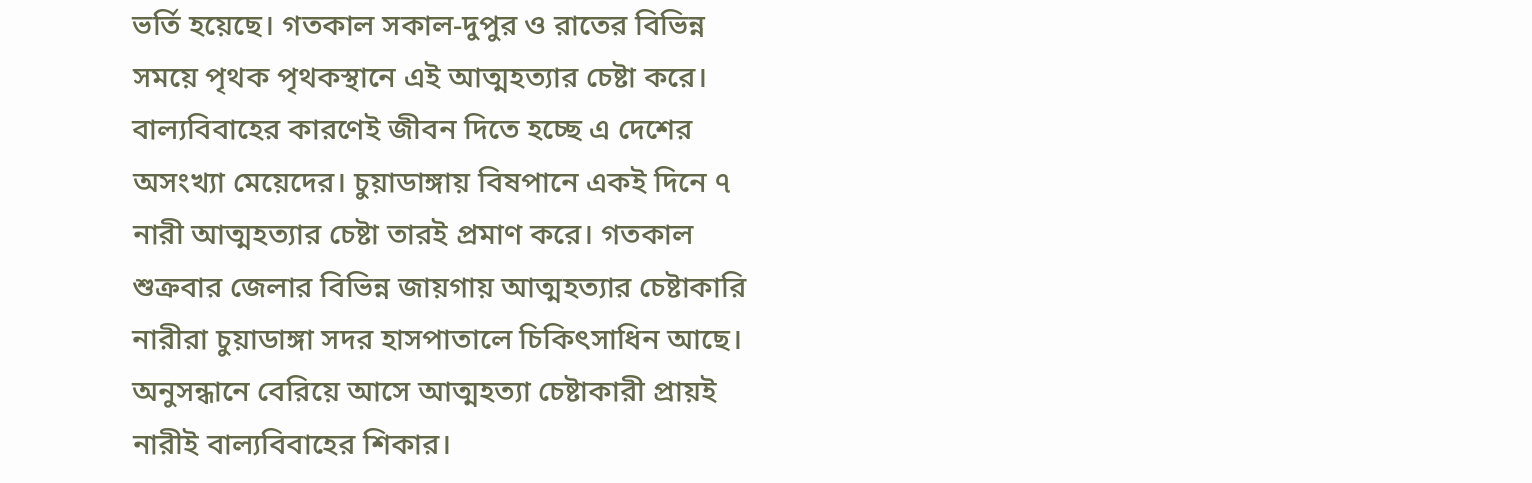ভর্তি হয়েছে। গতকাল সকাল-দুপুর ও রাতের বিভিন্ন সময়ে পৃথক পৃথকস্থানে এই আত্মহত্যার চেষ্টা করে। বাল্যবিবাহের কারণেই জীবন দিতে হচ্ছে এ দেশের অসংখ্যা মেয়েদের। চুয়াডাঙ্গায় বিষপানে একই দিনে ৭ নারী আত্মহত্যার চেষ্টা তারই প্রমাণ করে। গতকাল শুক্রবার জেলার বিভিন্ন জায়গায় আত্মহত্যার চেষ্টাকারি নারীরা চুয়াডাঙ্গা সদর হাসপাতালে চিকিৎসাধিন আছে। অনুসন্ধানে বেরিয়ে আসে আত্মহত্যা চেষ্টাকারী প্রায়ই নারীই বাল্যবিবাহের শিকার।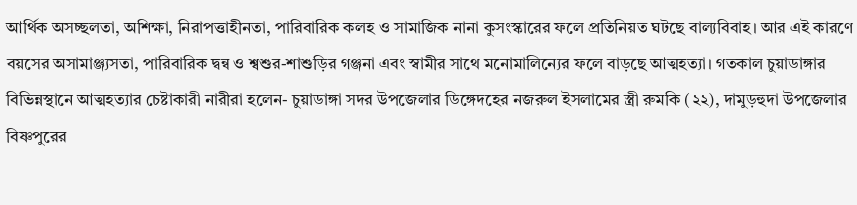আর্থিক অসচ্ছলতা, অশিক্ষা, নিরাপত্তাহীনতা, পারিবারিক কলহ ও সামাজিক নানা কুসংস্কারের ফলে প্রতিনিয়ত ঘটছে বাল্যবিবাহ। আর এই কারণে বয়সের অসামাঞ্জ্যসতা, পারিবারিক দ্বন্ব ও শ্বশুর-শাশুড়ির গঞ্জনা এবং স্বামীর সাথে মনোমালিন্যের ফলে বাড়ছে আত্মহত্যা। গতকাল চুয়াডাঙ্গার বিভিন্নস্থানে আত্মহত্যার চেষ্টাকারী নারীরা হলেন- চুয়াডাঙ্গা সদর উপজেলার ডিঙ্গেদহের নজরুল ইসলামের স্ত্রী রুমকি (২২), দামুড়হুদা উপজেলার বিষ্ণপুরের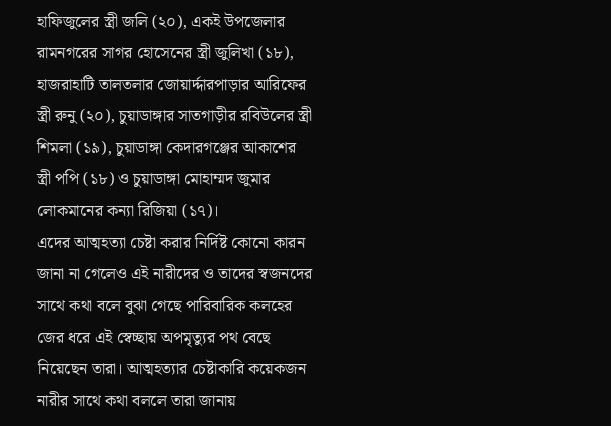হাফিজুলের স্ত্রী জলি (২০), একই উপজেলার রামনগরের সাগর হোসেনের স্ত্রী জুলিখা (১৮), হাজরাহাটি তালতলার জোয়ার্দ্দারপাড়ার আরিফের স্ত্রী রুনু (২০), চুয়াডাঙ্গার সাতগাড়ীর রবিউলের স্ত্রী শিমলা (১৯), চুয়াডাঙ্গা কেদারগঞ্জের আকাশের স্ত্রী পপি (১৮) ও চুয়াডাঙ্গা মোহাম্মদ জুমার লোকমানের কন্যা রিজিয়া (১৭)।
এদের আত্মহত্যা চেষ্টা করার নির্দিষ্ট কোনো কারন জানা না গেলেও এই নারীদের ও তাদের স্বজনদের সাথে কথা বলে বুঝা গেছে পারিবারিক কলহের জের ধরে এই স্বেচ্ছায় অপমৃত্যুর পথ বেছে নিয়েছেন তারা। আত্মহত্যার চেষ্টাকারি কয়েকজন নারীর সাথে কথা বললে তারা জানায়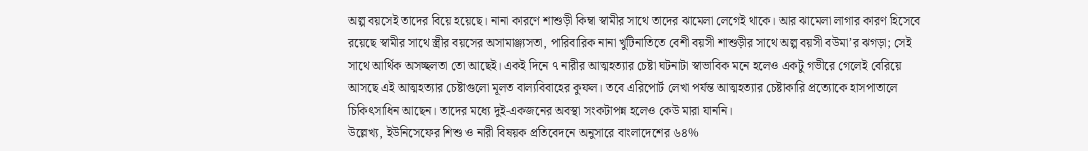অল্প বয়সেই তাদের বিয়ে হয়েছে। নানা কারণে শাশুড়ী কিম্বা স্বামীর সাথে তাদের ঝামেলা লেগেই থাকে। আর ঝামেলা লাগার কারণ হিসেবে রয়েছে স্বামীর সাথে স্ত্রীর বয়সের অসামাঞ্জ্যসতা, পারিবারিক নানা খুটিনাতিতে বেশী বয়সী শাশুড়ীর সাথে অল্প বয়সী বউমা’র ঝগড়া; সেই সাথে আর্থিক অসচ্ছলতা তো আছেই। একই দিনে ৭ নারীর আত্মহত্যার চেষ্টা ঘটনাটা স্বাভাবিক মনে হলেও একটু গভীরে গেলেই বেরিয়ে আসছে এই আত্মহত্যার চেষ্টাগুলো মূলত বাল্যবিবাহের কুফল। তবে এরিপোর্ট লেখা পর্যন্ত আত্মহত্যার চেষ্টাকারি প্রত্যোকে হাসপাতালে চিকিৎসাধিন আছেন। তাদের মধ্যে দুই-একজনের অবস্থা সংকটাপন্ন হলেও কেউ মারা যাননি।
উল্লেখ্য, ইউনিসেফের শিশু ও নারী বিষয়ক প্রতিবেদনে অনুসারে বাংলাদেশের ৬৪%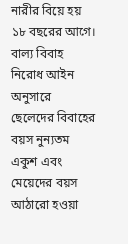নারীর বিয়ে হয় ১৮ বছরের আগে। বাল্য বিবাহ নিরোধ আইন অনুসারে ছেলেদের বিবাহের বয়স নুন্যতম একুশ এবং মেয়েদের বয়স আঠারো হওয়া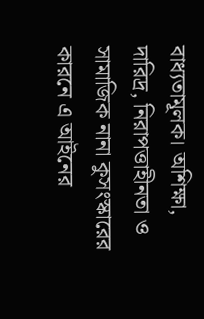বাধ্যতামূলক। অশিক্ষা, দারিদ্র, নিরাপত্তাহীনতা ও সামাজিক নানা কুসংস্কারের কারনে এ আইনের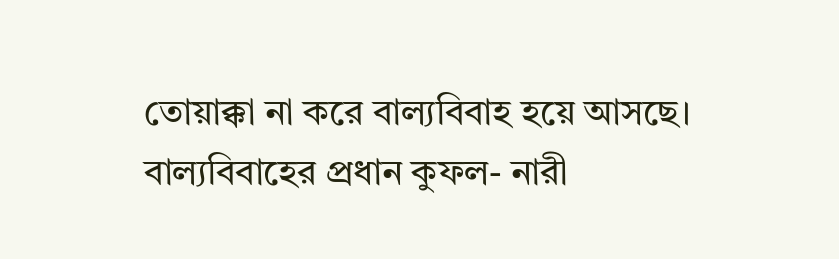তোয়াক্কা না করে বাল্যবিবাহ হয়ে আসছে। বাল্যবিবাহের প্রধান কুফল- নারী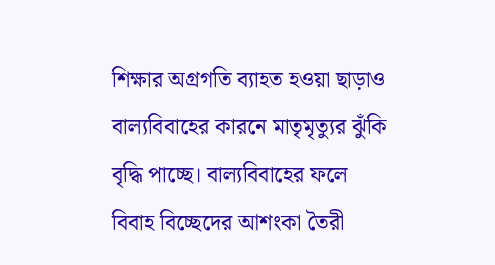শিক্ষার অগ্রগতি ব্যাহত হওয়া ছাড়াও বাল্যবিবাহের কারনে মাতৃমৃত্যুর ঝুঁকি বৃদ্ধি পাচ্ছে। বাল্যবিবাহের ফলে বিবাহ বিচ্ছেদের আশংকা তৈরী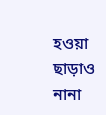হওয়া ছাড়াও নানা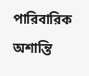পারিবারিক অশান্তি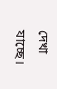দেখা যাচ্ছে।